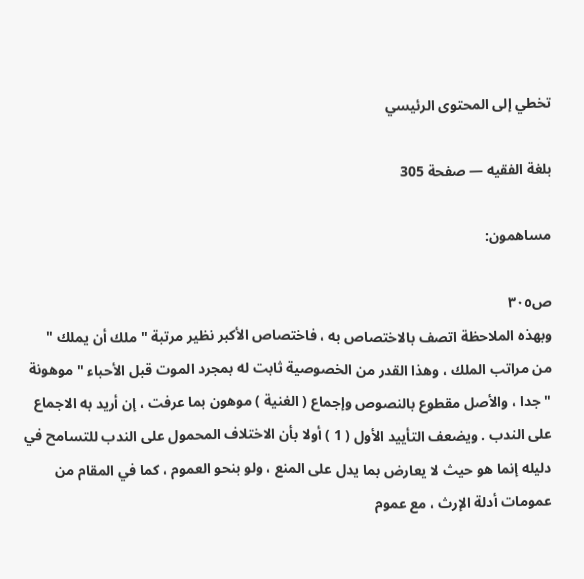تخطي إلى المحتوى الرئيسي

بلغة الفقيه — صفحة 305

مساهمون:

ص٣٠٥
وبهذه الملاحظة اتصف بالاختصاص به ، فاختصاص الأكبر نظير مرتبة " ملك أن يملك " من مراتب الملك ، وهذا القدر من الخصوصية ثابت له بمجرد الموت قبل الأحباء " موهونة " جدا ، والأصل مقطوع بالنصوص وإجماع ( الغنية ) موهون بما عرفت ، إن أريد به الاجماع على الندب . ويضعف التأييد الأول ( 1 ) أولا بأن الاختلاف المحمول على الندب للتسامح في دليله إنما هو حيث لا يعارض بما يدل على المنع ، ولو بنحو العموم ، كما في المقام من عمومات أدلة الإرث ، مع عموم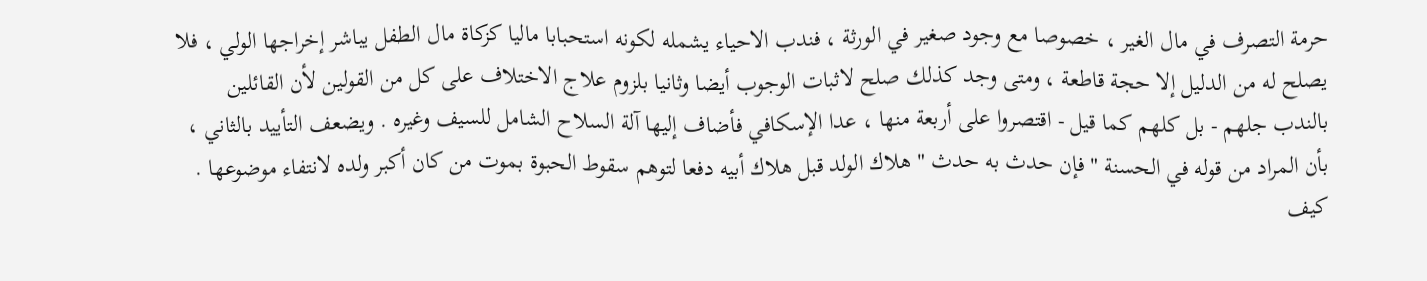حرمة التصرف في مال الغير ، خصوصا مع وجود صغير في الورثة ، فندب الاحياء يشمله لكونه استحبابا ماليا كزكاة مال الطفل يباشر إخراجها الولي ، فلا يصلح له من الدليل إلا حجة قاطعة ، ومتى وجد كذلك صلح لاثبات الوجوب أيضا وثانيا بلزوم علاج الاختلاف على كل من القولين لأن القائلين بالندب جلهم - بل كلهم كما قيل - اقتصروا على أربعة منها ، عدا الإسكافي فأضاف إليها آلة السلاح الشامل للسيف وغيره . ويضعف التأييد بالثاني ، بأن المراد من قوله في الحسنة " فإن حدث به حدث " هلاك الولد قبل هلاك أبيه دفعا لتوهم سقوط الحبوة بموت من كان أكبر ولده لانتفاء موضوعها . كيف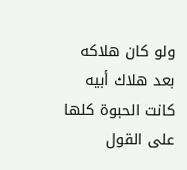ولو كان هلاكه بعد هلاك أبيه كانت الحبوة كلها على القول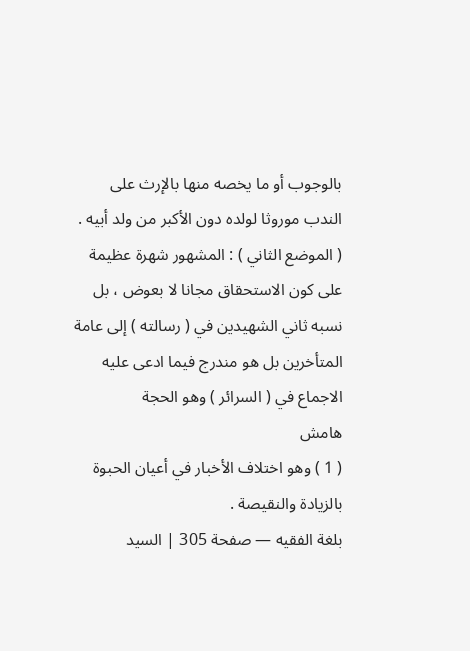بالوجوب أو ما يخصه منها بالإرث على الندب موروثا لولده دون الأكبر من ولد أبيه . ( الموضع الثاني ) : المشهور شهرة عظيمة على كون الاستحقاق مجانا لا بعوض ، بل نسبه ثاني الشهيدين في ( رسالته ) إلى عامة المتأخرين بل هو مندرج فيما ادعى عليه الاجماع في ( السرائر ) وهو الحجة
هامش
( 1 ) وهو اختلاف الأخبار في أعيان الحبوة بالزيادة والنقيصة .
بلغة الفقيه — صفحة 305 | السيد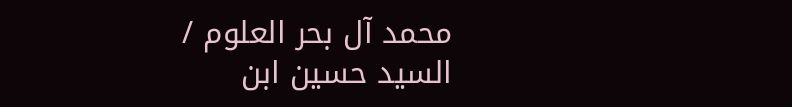محمد آل بحر العلوم / السيد حسين ابن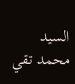السيد محمد تقي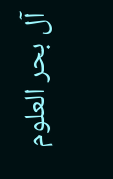آل بحر العلوم